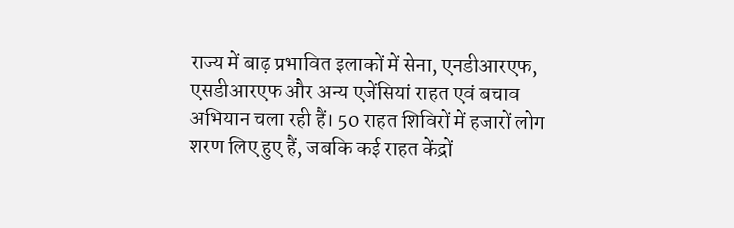राज्य में बाढ़ प्रभावित इलाकों में सेना, एनडीआरएफ, एसडीआरएफ और अन्य एजेंसियां राहत एवं बचाव अभियान चला रही हैं। 50 राहत शिविरों में हजारों लोग शरण लिए हुए हैं, जबकि कई राहत केंद्रों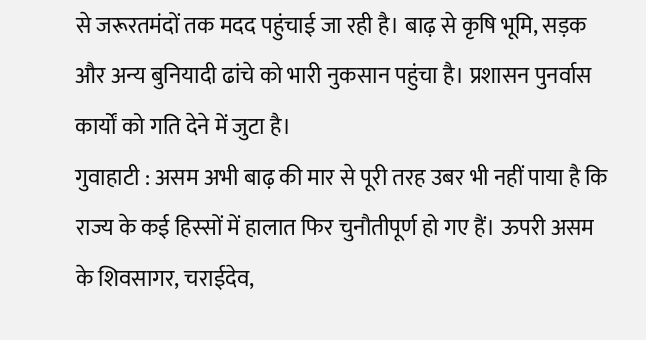से जरूरतमंदों तक मदद पहुंचाई जा रही है। बाढ़ से कृषि भूमि, सड़क और अन्य बुनियादी ढांचे को भारी नुकसान पहुंचा है। प्रशासन पुनर्वास कार्यों को गति देने में जुटा है।
गुवाहाटी : असम अभी बाढ़ की मार से पूरी तरह उबर भी नहीं पाया है कि राज्य के कई हिस्सों में हालात फिर चुनौतीपूर्ण हो गए हैं। ऊपरी असम के शिवसागर, चराईदेव,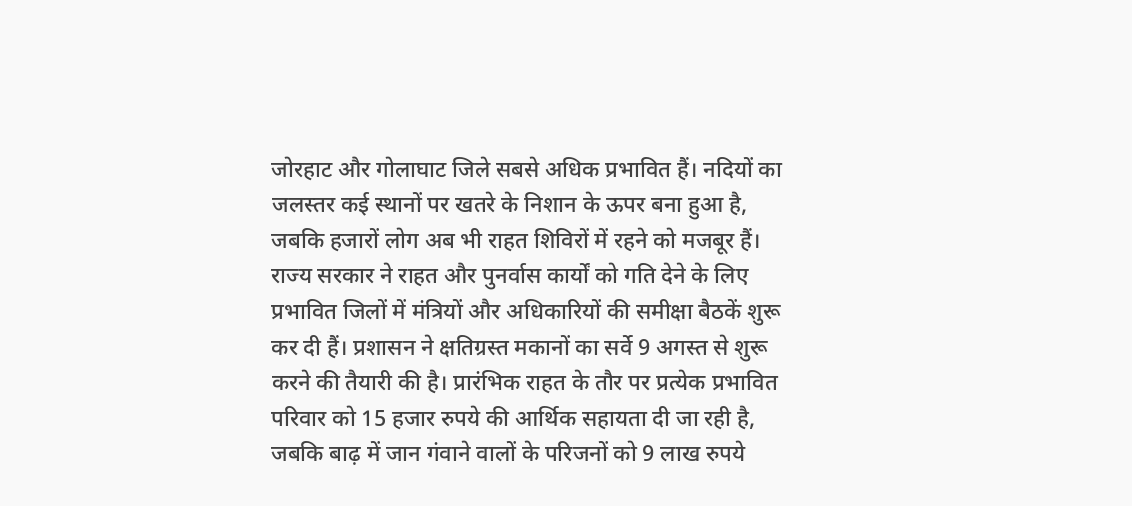जोरहाट और गोलाघाट जिले सबसे अधिक प्रभावित हैं। नदियों का जलस्तर कई स्थानों पर खतरे के निशान के ऊपर बना हुआ है, जबकि हजारों लोग अब भी राहत शिविरों में रहने को मजबूर हैं।
राज्य सरकार ने राहत और पुनर्वास कार्यों को गति देने के लिए प्रभावित जिलों में मंत्रियों और अधिकारियों की समीक्षा बैठकें शुरू कर दी हैं। प्रशासन ने क्षतिग्रस्त मकानों का सर्वे 9 अगस्त से शुरू करने की तैयारी की है। प्रारंभिक राहत के तौर पर प्रत्येक प्रभावित परिवार को 15 हजार रुपये की आर्थिक सहायता दी जा रही है, जबकि बाढ़ में जान गंवाने वालों के परिजनों को 9 लाख रुपये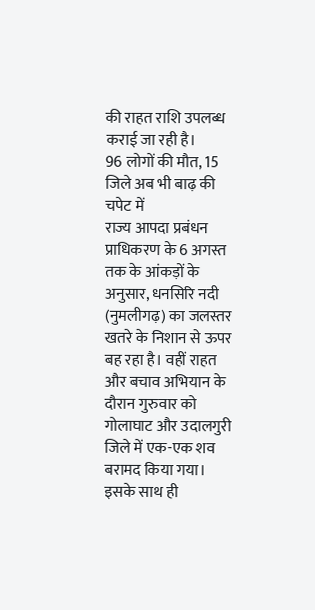की राहत राशि उपलब्ध कराई जा रही है।
96 लोगों की मौत, 15 जिले अब भी बाढ़ की चपेट में
राज्य आपदा प्रबंधन प्राधिकरण के 6 अगस्त तक के आंकड़ों के अनुसार, धनसिरि नदी (नुमलीगढ़) का जलस्तर खतरे के निशान से ऊपर बह रहा है। वहीं राहत और बचाव अभियान के दौरान गुरुवार को गोलाघाट और उदालगुरी जिले में एक-एक शव बरामद किया गया। इसके साथ ही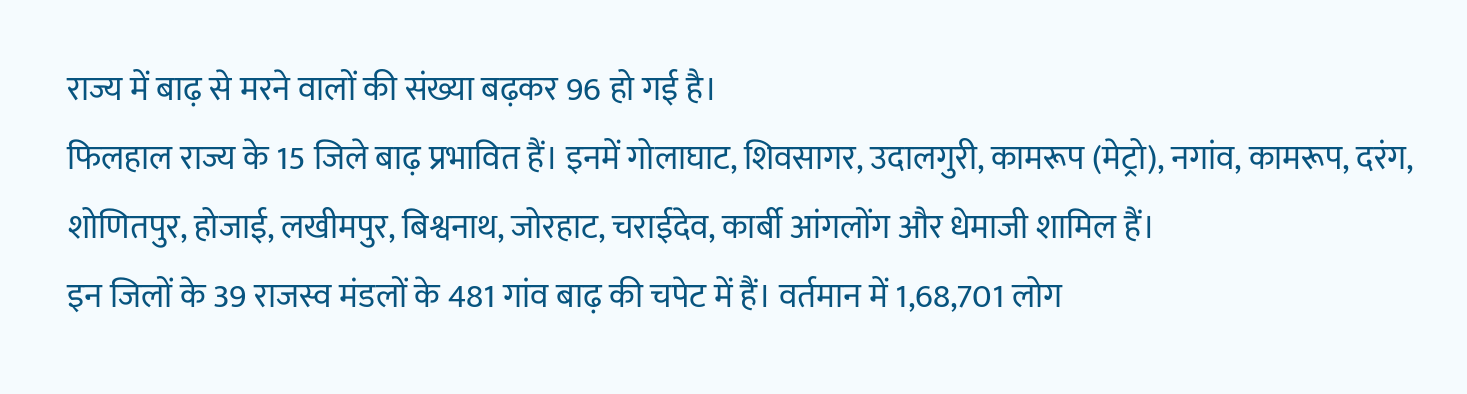राज्य में बाढ़ से मरने वालों की संख्या बढ़कर 96 हो गई है।
फिलहाल राज्य के 15 जिले बाढ़ प्रभावित हैं। इनमें गोलाघाट, शिवसागर, उदालगुरी, कामरूप (मेट्रो), नगांव, कामरूप, दरंग, शोणितपुर, होजाई, लखीमपुर, बिश्वनाथ, जोरहाट, चराईदेव, कार्बी आंगलोंग और धेमाजी शामिल हैं।
इन जिलों के 39 राजस्व मंडलों के 481 गांव बाढ़ की चपेट में हैं। वर्तमान में 1,68,701 लोग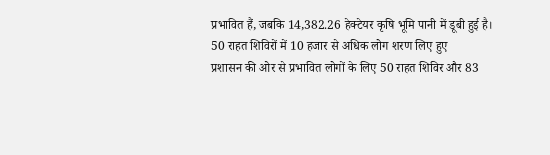प्रभावित हैं, जबकि 14,382.26 हेक्टेयर कृषि भूमि पानी में डूबी हुई है।
50 राहत शिविरों में 10 हजार से अधिक लोग शरण लिए हुए
प्रशासन की ओर से प्रभावित लोगों के लिए 50 राहत शिविर और 83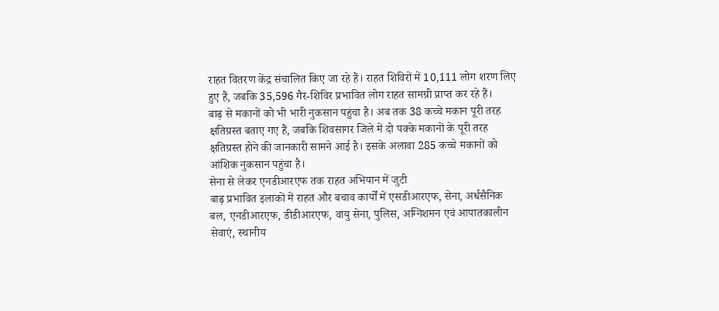राहत वितरण केंद्र संचालित किए जा रहे हैं। राहत शिविरों में 10,111 लोग शरण लिए हुए हैं, जबकि 35,596 गैर-शिविर प्रभावित लोग राहत सामग्री प्राप्त कर रहे हैं।
बाढ़ से मकानों को भी भारी नुकसान पहुंचा है। अब तक 38 कच्चे मकान पूरी तरह क्षतिग्रस्त बताए गए हैं, जबकि शिवसागर जिले में दो पक्के मकानों के पूरी तरह क्षतिग्रस्त होने की जानकारी सामने आई है। इसके अलावा 285 कच्चे मकानों को आंशिक नुकसान पहुंचा है।
सेना से लेकर एनडीआरएफ तक राहत अभियान में जुटी
बाढ़ प्रभावित इलाकों में राहत और बचाव कार्यों में एसडीआरएफ, सेना, अर्धसैनिक बल, एनडीआरएफ, डीडीआरएफ, वायु सेना, पुलिस, अग्निशमन एवं आपातकालीन सेवाएं, स्थानीय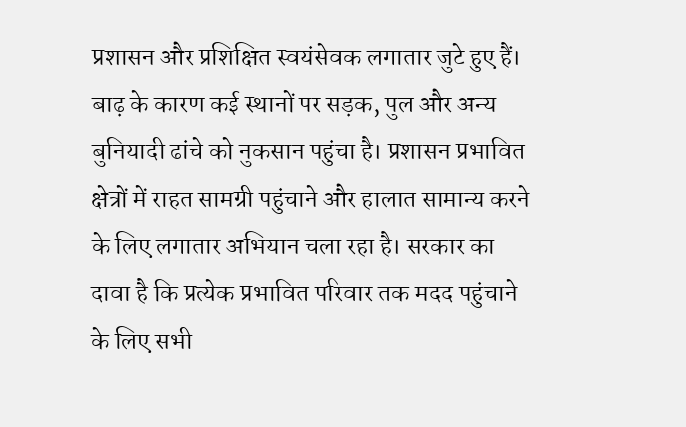प्रशासन और प्रशिक्षित स्वयंसेवक लगातार जुटे हुए हैं।
बाढ़ के कारण कई स्थानों पर सड़क, पुल और अन्य बुनियादी ढांचे को नुकसान पहुंचा है। प्रशासन प्रभावित क्षेत्रों में राहत सामग्री पहुंचाने और हालात सामान्य करने के लिए लगातार अभियान चला रहा है। सरकार का दावा है कि प्रत्येक प्रभावित परिवार तक मदद पहुंचाने के लिए सभी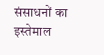संसाधनों का इस्तेमाल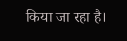किया जा रहा है।